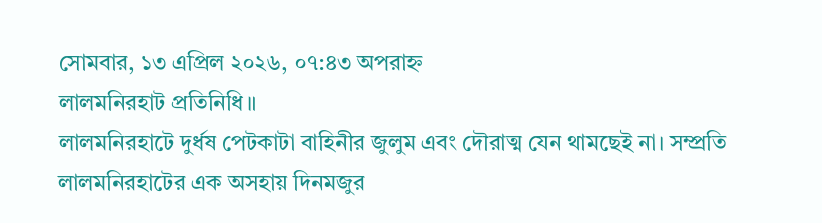সোমবার, ১৩ এপ্রিল ২০২৬, ০৭:৪৩ অপরাহ্ন
লালমনিরহাট প্রতিনিধি॥
লালমনিরহাটে দুর্ধষ পেটকাটা বাহিনীর জুলুম এবং দৌরাত্ম যেন থামছেই না। সম্প্রতি লালমনিরহাটের এক অসহায় দিনমজুর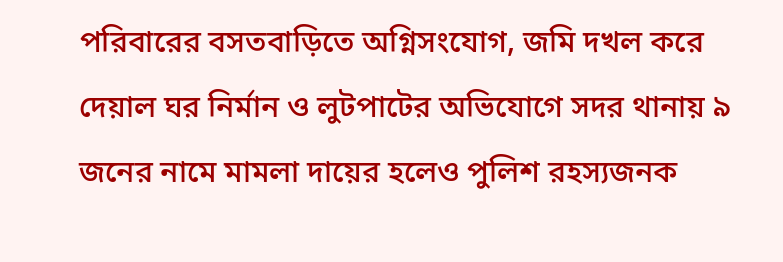পরিবারের বসতবাড়িতে অগ্নিসংযোগ, জমি দখল করে দেয়াল ঘর নির্মান ও লুটপাটের অভিযোগে সদর থানায় ৯ জনের নামে মামলা দায়ের হলেও পুলিশ রহস্যজনক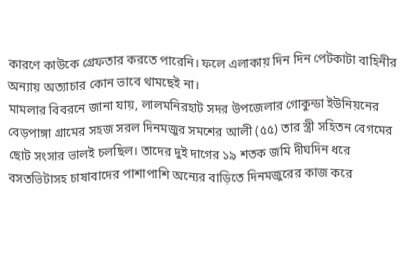কারণে কাউকে গ্রেফতার করতে পারেনি। ফলে এলাকায় দিন দিন পেটকাটা বাহিনীর অন্যায় অত্যাচার কোন ভাবে থামছেই না।
মামলার বিবরনে জানা যায়, লালমনিরহাট সদর উপজেলার গোকুন্ডা ইউনিয়নের বেড়পাঙ্গা গ্রামের সহজ সরল দিনমজুর সমশের আলী (৫৫) তার স্ত্রী সহিতন বেগমের ছোট সংসার ভালই চলছিল। তাদের দুই দাগের ১৯ শতক জমি দীঘদিন ধরে বসতভিটাসহ চাষাবাদের পাশাপাশি অন্যের বাড়িতে দিনমজুরের কাজ করে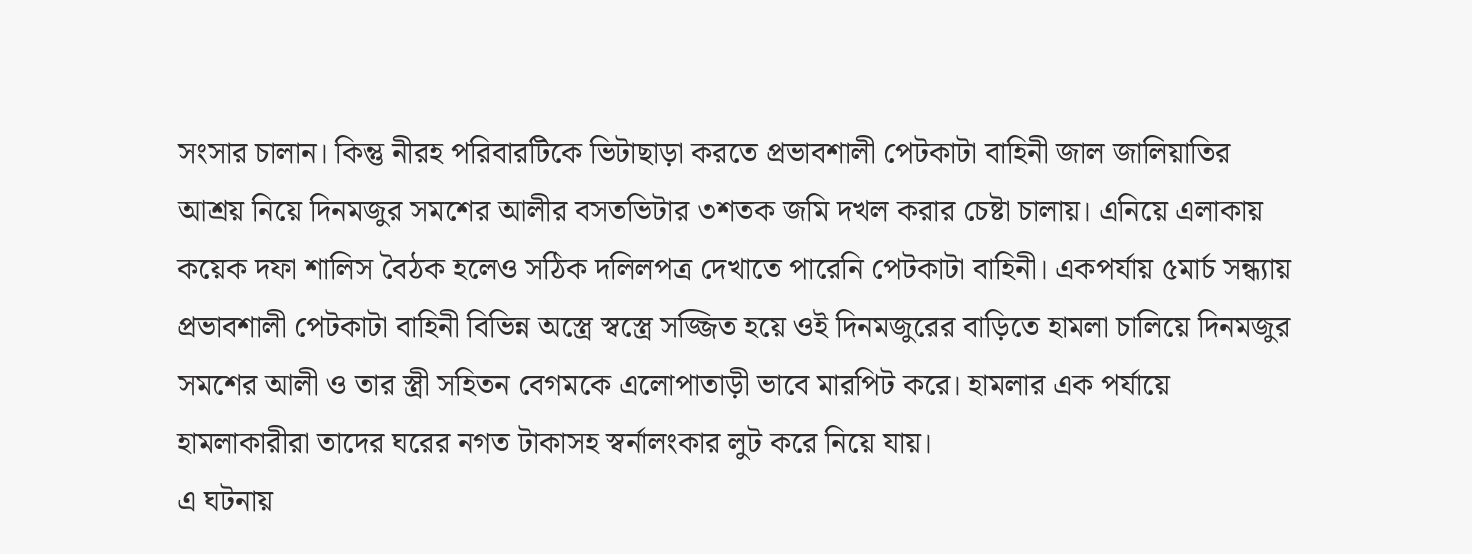সংসার চালান। কিন্তু নীরহ পরিবারটিকে ভিটাছাড়া করতে প্রভাবশালী পেটকাটা বাহিনী জাল জালিয়াতির আশ্রয় নিয়ে দিনমজুর সমশের আলীর বসতভিটার ৩শতক জমি দখল করার চেষ্টা চালায়। এনিয়ে এলাকায় কয়েক দফা শালিস বৈঠক হলেও সঠিক দলিলপত্র দেখাতে পারেনি পেটকাটা বাহিনী। একপর্যায় ৫মার্চ সন্ধ্যায় প্রভাবশালী পেটকাটা বাহিনী বিভিন্ন অস্ত্রে স্বস্ত্রে সজ্জিত হয়ে ওই দিনমজুরের বাড়িতে হামলা চালিয়ে দিনমজুর সমশের আলী ও তার স্ত্রী সহিতন বেগমকে এলোপাতাড়ী ভাবে মারপিট করে। হামলার এক পর্যায়ে হামলাকারীরা তাদের ঘরের নগত টাকাসহ স্বর্নালংকার লুট করে নিয়ে যায়।
এ ঘটনায়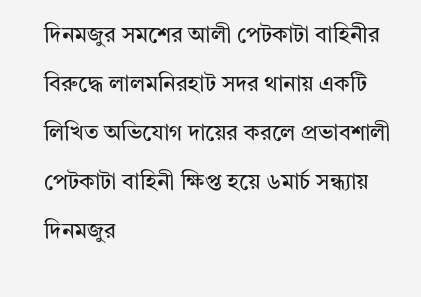দিনমজুর সমশের আলী পেটকাটা বাহিনীর বিরুদ্ধে লালমনিরহাট সদর থানায় একটি লিখিত অভিযোগ দায়ের করলে প্রভাবশালী পেটকাটা বাহিনী ক্ষিপ্ত হয়ে ৬মার্চ সন্ধ্যায় দিনমজুর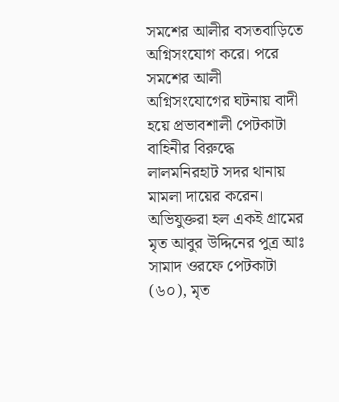সমশের আলীর বসতবাড়িতে অগ্নিসংযোগ করে। পরে সমশের আলী অগ্নিসংযোগের ঘটনায় বাদী হয়ে প্রভাবশালী পেটকাটা বাহিনীর বিরুদ্ধে লালমনিরহাট সদর থানায় মামলা দায়ের করেন।
অভিযুক্তরা হল একই গ্রামের মৃত আবুর উদ্দিনের পুত্র আঃ সামাদ ওরফে পেটকাটা (৬০), মৃত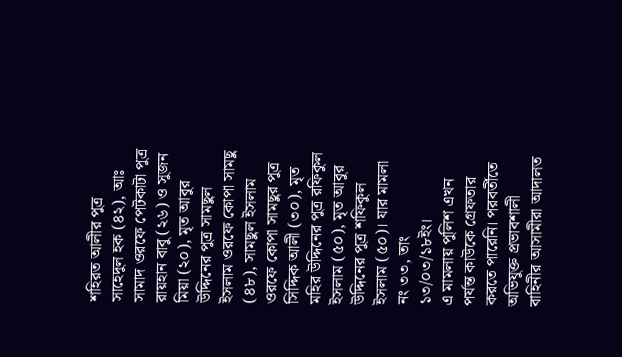শহিরত আলীর পুত্র সাহেদুল হক (৪২), আঃ সামাদ ওরফে পেটকাটা পুত্র রায়হান বাবু (২৬) ও সুজন মিয়া (২০), মৃত আবুর উদ্দিনের পুত্র সামছুল ইসলাম ওরফে কোপা সামছু (৪৮), সামছুল ইসলাম ওরফে কোপা সামছুর পুত্র সিদ্দিক আলী (৩০), মৃত মহির উদ্দিনের পুত্র রফিকুল ইসলাম (৫০), মৃত আবুর উদ্দিনের পুত্র শফিকুল ইসলাম (৫০)। যার মামলা নং ৩৩, তাং ১৩/০৩/১৮ইং।
এ মামলায় পুলিশ এখন পর্যন্ত কাউকে গ্রেফতার করতে পারেনি। পরবর্তীতে অভিযুক্ত প্রভাবশালী বাহিনীর আসামীরা আদালত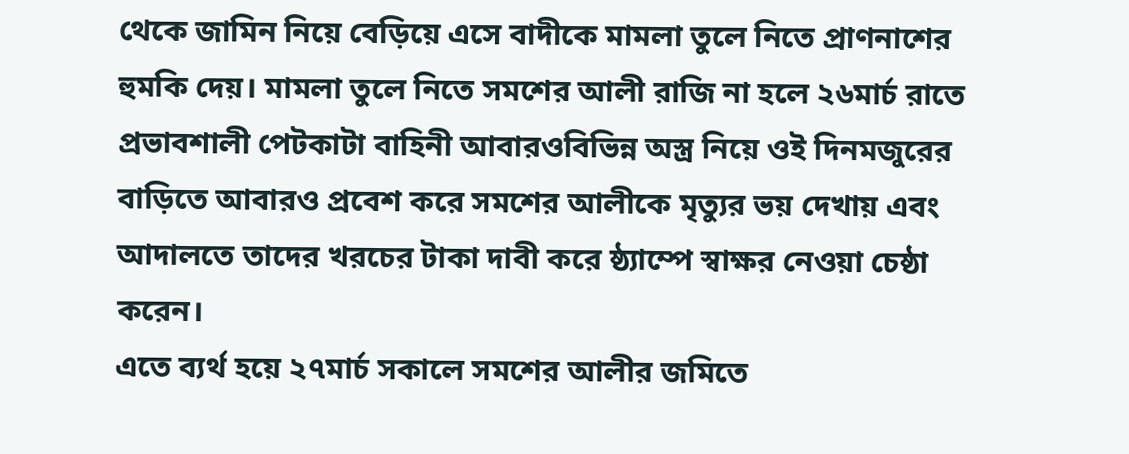থেকে জামিন নিয়ে বেড়িয়ে এসে বাদীকে মামলা তুলে নিতে প্রাণনাশের হুমকি দেয়। মামলা তুলে নিতে সমশের আলী রাজি না হলে ২৬মার্চ রাতে প্রভাবশালী পেটকাটা বাহিনী আবারওবিভিন্ন অস্ত্র নিয়ে ওই দিনমজুরের বাড়িতে আবারও প্রবেশ করে সমশের আলীকে মৃত্যুর ভয় দেখায় এবং আদালতে তাদের খরচের টাকা দাবী করে ষ্ঠ্যাম্পে স্বাক্ষর নেওয়া চেষ্ঠা করেন।
এতে ব্যর্থ হয়ে ২৭মার্চ সকালে সমশের আলীর জমিতে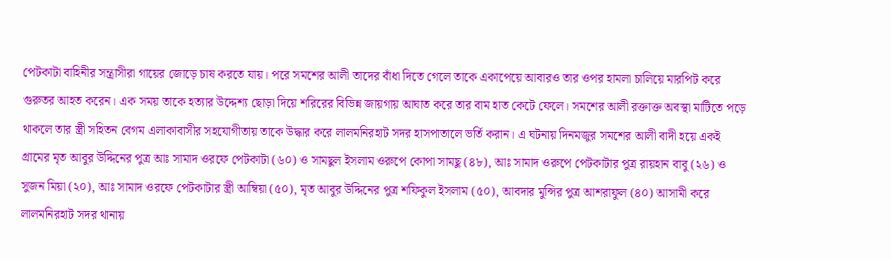পেটকাটা বাহিনীর সন্ত্রাসীরা গায়ের জোড়ে চাষ করতে যায়। পরে সমশের আলী তাদের বাঁধা দিতে গেলে তাকে একাপেয়ে আবারও তার ওপর হামলা চালিয়ে মারপিট করে গুরুতর আহত করেন। এক সময় তাকে হত্যার উদ্দেশ্য ছোড়া দিয়ে শরিরের বিভিন্ন জায়গায় আঘাত করে তার বাম হাত কেটে ফেলে। সমশের আলী রক্তাক্ত অবস্থা মাটিতে পড়ে থাকলে তার স্ত্রী সহিতন বেগম এলাকাবাসীর সহযোগীতায় তাকে উদ্ধার করে লালমনিরহাট সদর হাসপাতালে ভর্তি করান। এ ঘটনায় দিনমজুর সমশের আলী বাদী হয়ে একই গ্রামের মৃত আবুর উদ্দিনের পুত্র আঃ সামাদ ওরফে পেটকাটা (৬০) ও সামছুল ইসলাম ওরুপে কোপা সামছু (৪৮), আঃ সামাদ ওরুপে পেটকাটার পুত্র রায়হান বাবু (২৬) ও সুজন মিয়া (২০), আঃ সামাদ ওরফে পেটকাটার স্ত্রী আম্বিয়া (৫০), মৃত আবুর উদ্দিনের পুত্র শফিকুল ইসলাম (৫০), আবদার মুন্সির পুত্র আশরাফুল (৪০) আসামী করে লালমনিরহাট সদর থানায়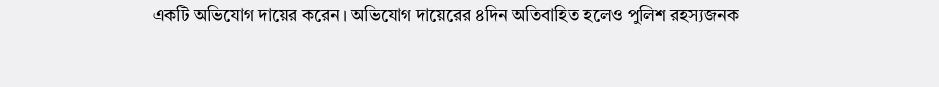একটি অভিযোগ দায়ের করেন। অভিযোগ দায়েরের ৪দিন অতিবাহিত হলেও পুলিশ রহস্যজনক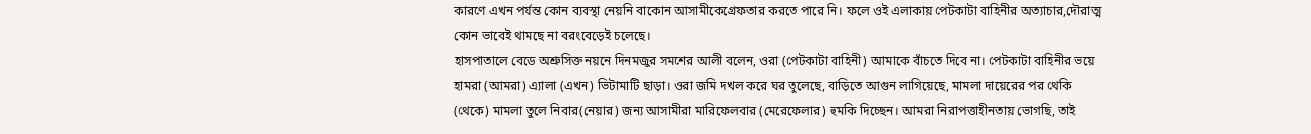কারণে এখন পর্যন্ত কোন ব্যবস্থা নেয়নি বাকোন আসামীকেগ্রেফতার করতে পারে নি। ফলে ওই এলাকায় পেটকাটা বাহিনীর অত্যাচার,দৌরাত্ম কোন ভাবেই থামছে না বরংবেড়েই চলেছে।
হাসপাতালে বেডে অশ্রুসিক্ত নয়নে দিনমজুর সমশের আলী বলেন, ওরা (পেটকাটা বাহিনী) আমাকে বাঁচতে দিবে না। পেটকাটা বাহিনীর ভয়ে হামরা (আমরা) এ্যালা (এখন) ভিটামাটি ছাড়া। ওরা জমি দখল করে ঘর তুলেছে, বাড়িতে আগুন লাগিয়েছে, মামলা দায়েরের পর থেকি (থেকে) মামলা তুলে নিবার(নেয়ার) জন্য আসামীরা মারিফেলবার (মেরেফেলার) হুমকি দিচ্ছেন। আমরা নিরাপত্তাহীনতায় ভোগছি, তাই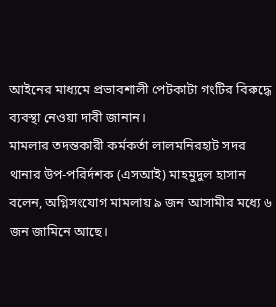আইনের মাধ্যমে প্রভাবশালী পেটকাটা গংটির বিরুদ্ধে ব্যবস্থা নেওয়া দাবী জানান।
মামলার তদন্তকারী কর্মকর্তা লালমনিরহাট সদর থানার উপ-পরির্দশক (এসআই) মাহমুদুল হাসান বলেন, অগ্নিসংযোগ মামলায় ৯ জন আসামীর মধ্যে ৬ জন জামিনে আছে।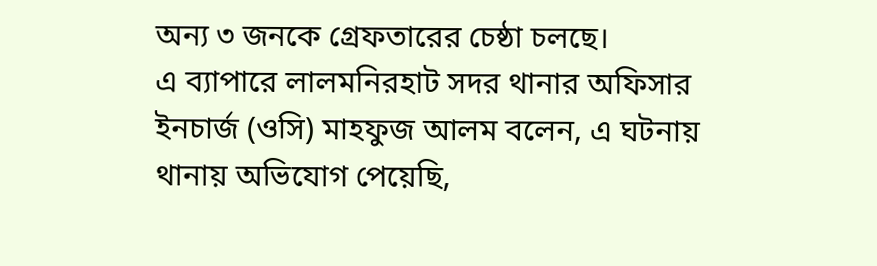অন্য ৩ জনকে গ্রেফতারের চেষ্ঠা চলছে।
এ ব্যাপারে লালমনিরহাট সদর থানার অফিসার ইনচার্জ (ওসি) মাহফুজ আলম বলেন, এ ঘটনায় থানায় অভিযোগ পেয়েছি,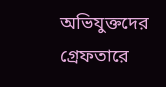অভিযুক্তদের গ্রেফতারে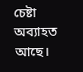চেষ্টা অব্যাহত আছে।